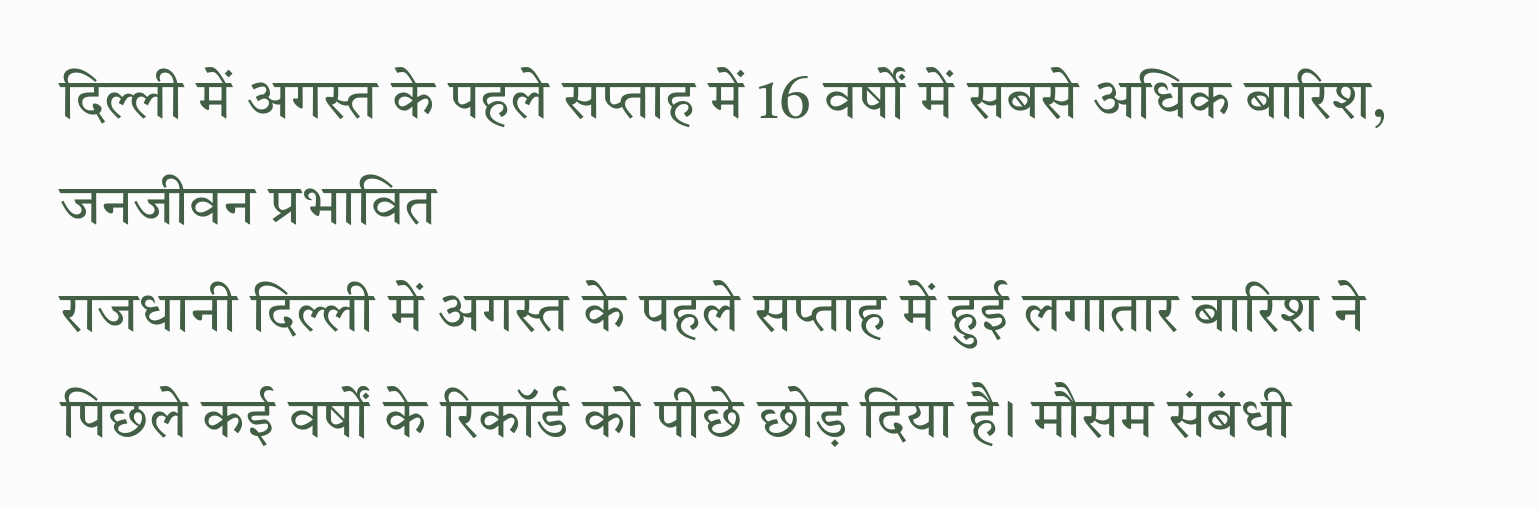दिल्ली में अगस्त के पहले सप्ताह में 16 वर्षों में सबसे अधिक बारिश, जनजीवन प्रभावित
राजधानी दिल्ली में अगस्त के पहले सप्ताह में हुई लगातार बारिश ने पिछले कई वर्षों के रिकॉर्ड को पीछे छोड़ दिया है। मौसम संबंधी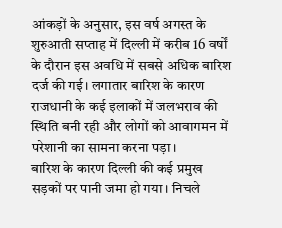आंकड़ों के अनुसार, इस वर्ष अगस्त के शुरुआती सप्ताह में दिल्ली में करीब 16 वर्षों के दौरान इस अवधि में सबसे अधिक बारिश दर्ज की गई। लगातार बारिश के कारण राजधानी के कई इलाकों में जलभराव की स्थिति बनी रही और लोगों को आवागमन में परेशानी का सामना करना पड़ा।
बारिश के कारण दिल्ली की कई प्रमुख सड़कों पर पानी जमा हो गया। निचले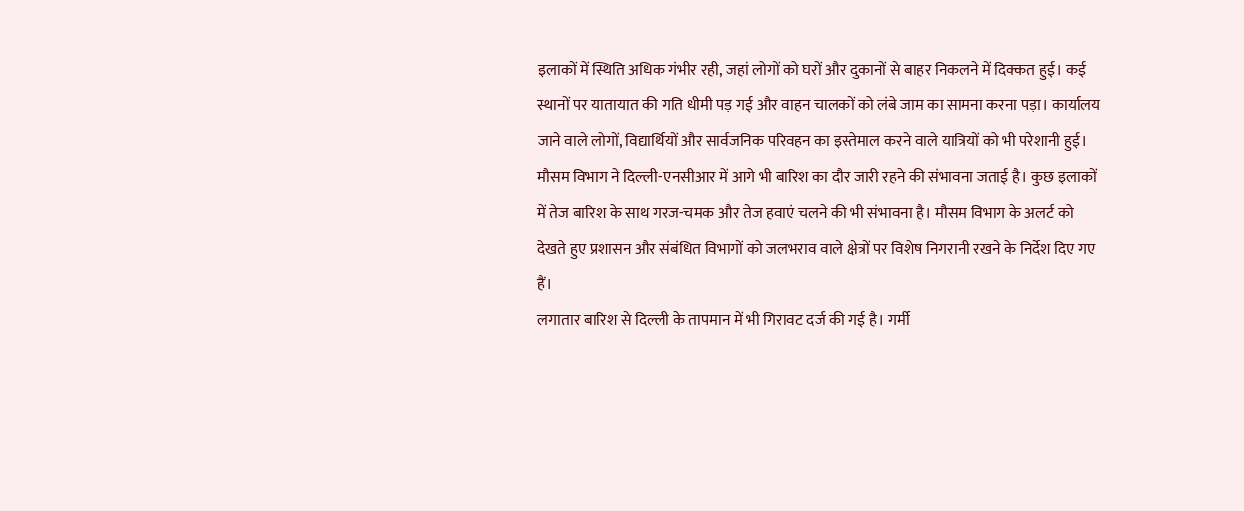इलाकों में स्थिति अधिक गंभीर रही, जहां लोगों को घरों और दुकानों से बाहर निकलने में दिक्कत हुई। कई स्थानों पर यातायात की गति धीमी पड़ गई और वाहन चालकों को लंबे जाम का सामना करना पड़ा। कार्यालय जाने वाले लोगों, विद्यार्थियों और सार्वजनिक परिवहन का इस्तेमाल करने वाले यात्रियों को भी परेशानी हुई।
मौसम विभाग ने दिल्ली-एनसीआर में आगे भी बारिश का दौर जारी रहने की संभावना जताई है। कुछ इलाकों में तेज बारिश के साथ गरज-चमक और तेज हवाएं चलने की भी संभावना है। मौसम विभाग के अलर्ट को देखते हुए प्रशासन और संबंधित विभागों को जलभराव वाले क्षेत्रों पर विशेष निगरानी रखने के निर्देश दिए गए हैं।
लगातार बारिश से दिल्ली के तापमान में भी गिरावट दर्ज की गई है। गर्मी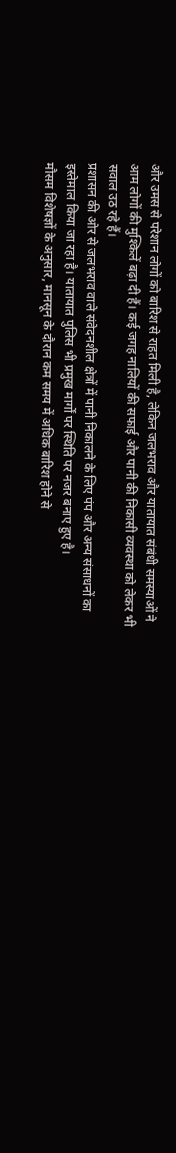और उमस से परेशान लोगों को बारिश से राहत मिली है, लेकिन जलभराव और यातायात संबंधी समस्याओं ने आम लोगों की मुश्किलें बढ़ा दी हैं। कई जगह नालियों की सफाई और पानी की निकासी व्यवस्था को लेकर भी सवाल उठ रहे हैं।
प्रशासन की ओर से जलभराव वाले संवेदनशील क्षेत्रों में पानी निकालने के लिए पंप और अन्य संसाधनों का इस्तेमाल किया जा रहा है। यातायात पुलिस भी प्रमुख मार्गों पर स्थिति पर नजर बनाए हुए है।
मौसम विशेषज्ञों के अनुसार, मानसून के दौरान कम समय में अधिक बारिश होने से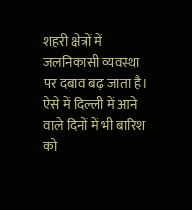शहरी क्षेत्रों में जलनिकासी व्यवस्था पर दबाव बढ़ जाता है। ऐसे में दिल्ली में आने वाले दिनों में भी बारिश को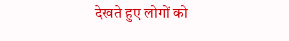देखते हुए लोगों को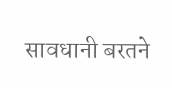सावधानी बरतने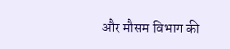और मौसम विभाग की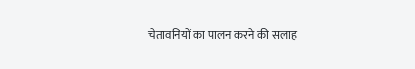चेतावनियों का पालन करने की सलाह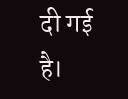दी गई है।